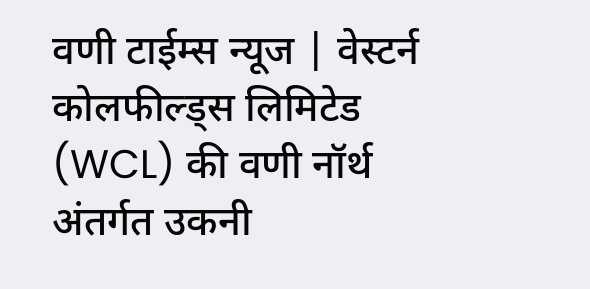वणी टाईम्स न्यूज | वेस्टर्न कोलफील्ड्स लिमिटेड (WCL) की वणी नॉर्थ अंतर्गत उकनी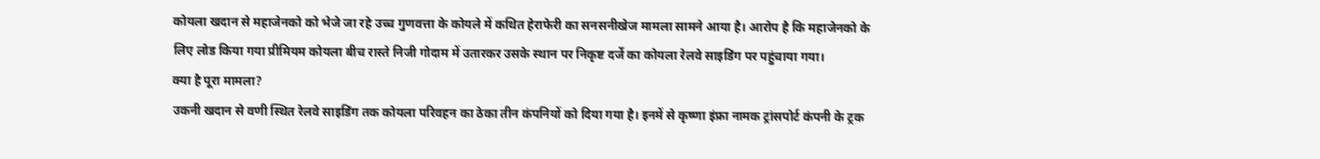कोयला खदान से महाजेनको को भेजे जा रहे उच्च गुणवत्ता के कोयले में कथित हेराफेरी का सनसनीखेज मामला सामने आया है। आरोप है कि महाजेनको के लिए लोड किया गया प्रीमियम कोयला बीच रास्ते निजी गोदाम में उतारकर उसके स्थान पर निकृष्ट दर्जे का कोयला रेलवे साइडिंग पर पहुंचाया गया।
क्या है पूरा मामला?
उकनी खदान से वणी स्थित रेलवे साइडिंग तक कोयला परिवहन का ठेका तीन कंपनियों को दिया गया है। इनमें से कृष्णा इंफ्रा नामक ट्रांसपोर्ट कंपनी के ट्रक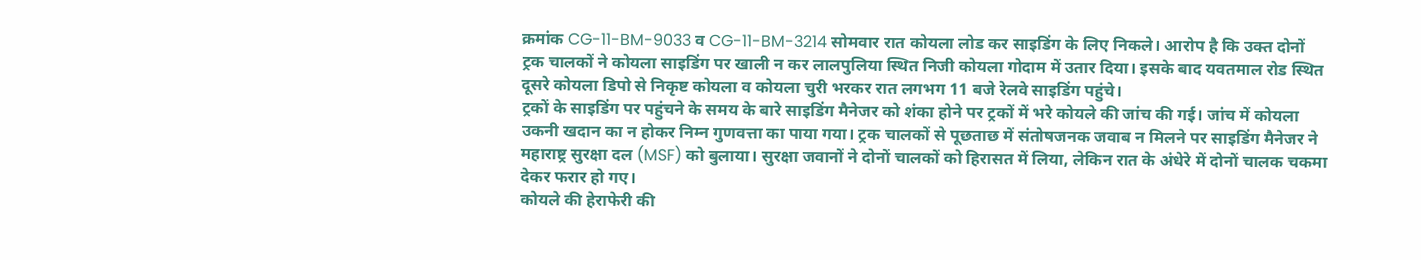क्रमांक CG-11-BM-9033 व CG-11-BM-3214 सोमवार रात कोयला लोड कर साइडिंग के लिए निकले। आरोप है कि उक्त दोनों ट्रक चालकों ने कोयला साइडिंग पर खाली न कर लालपुलिया स्थित निजी कोयला गोदाम में उतार दिया। इसके बाद यवतमाल रोड स्थित दूसरे कोयला डिपो से निकृष्ट कोयला व कोयला चुरी भरकर रात लगभग 11 बजे रेलवे साइडिंग पहुंचे।
ट्रकों के साइडिंग पर पहुंचने के समय के बारे साइडिंग मैनेजर को शंका होने पर ट्रकों में भरे कोयले की जांच की गई। जांच में कोयला उकनी खदान का न होकर निम्न गुणवत्ता का पाया गया। ट्रक चालकों से पूछताछ में संतोषजनक जवाब न मिलने पर साइडिंग मैनेजर ने महाराष्ट्र सुरक्षा दल (MSF) को बुलाया। सुरक्षा जवानों ने दोनों चालकों को हिरासत में लिया, लेकिन रात के अंधेरे में दोनों चालक चकमा देकर फरार हो गए।
कोयले की हेराफेरी की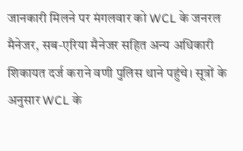जानकारी मिलने पर मंगलवार को WCL के जनरल मैनेजर, सब-एरिया मैनेजर सहित अन्य अधिकारी शिकायत दर्ज कराने वणी पुलिस थाने पहुंचे। सूत्रों के अनुसार WCL के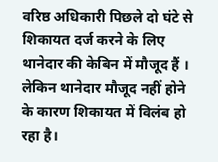वरिष्ठ अधिकारी पिछले दो घंटे से शिकायत दर्ज करने के लिए थानेदार की केबिन में मौजूद हैं । लेकिन थानेदार मौजूद नहीं होने के कारण शिकायत में विलंब हो रहा है।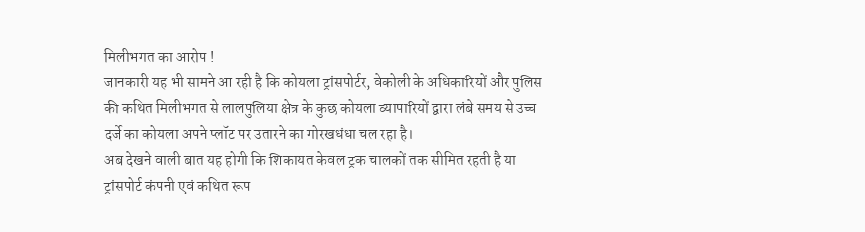मिलीभगत का आरोप !
जानकारी यह भी सामने आ रही है कि कोयला ट्रांसपोर्टर, वेकोली के अधिकारियों और पुलिस की कथित मिलीभगत से लालपुलिया क्षेत्र के कुछ कोयला व्यापारियों द्वारा लंबे समय से उच्च दर्जे का कोयला अपने प्लॉट पर उतारने का गोरखधंधा चल रहा है।
अब देखने वाली बात यह होगी कि शिकायत केवल ट्रक चालकों तक सीमित रहती है या ट्रांसपोर्ट कंपनी एवं कथित रूप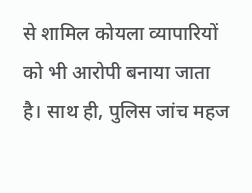से शामिल कोयला व्यापारियों को भी आरोपी बनाया जाता है। साथ ही, पुलिस जांच महज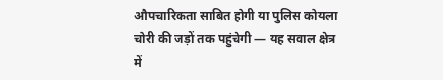औपचारिकता साबित होगी या पुलिस कोयला चोरी की जड़ों तक पहुंचेगी — यह सवाल क्षेत्र में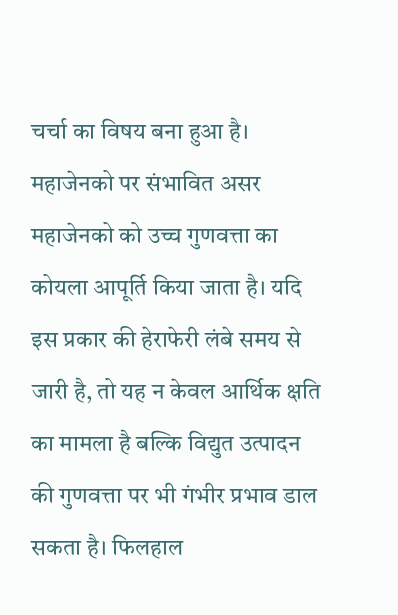चर्चा का विषय बना हुआ है।
महाजेनको पर संभावित असर
महाजेनको को उच्च गुणवत्ता का कोयला आपूर्ति किया जाता है। यदि इस प्रकार की हेराफेरी लंबे समय से जारी है, तो यह न केवल आर्थिक क्षति का मामला है बल्कि विद्युत उत्पादन की गुणवत्ता पर भी गंभीर प्रभाव डाल सकता है। फिलहाल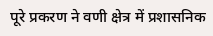पूरे प्रकरण ने वणी क्षेत्र में प्रशासनिक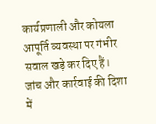कार्यप्रणाली और कोयला आपूर्ति व्यवस्था पर गंभीर सवाल खड़े कर दिए हैं। जांच और कार्रवाई की दिशा में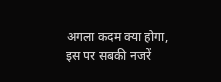अगला कदम क्या होगा, इस पर सबकी नजरें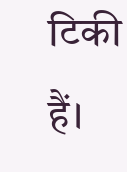टिकी हैं।